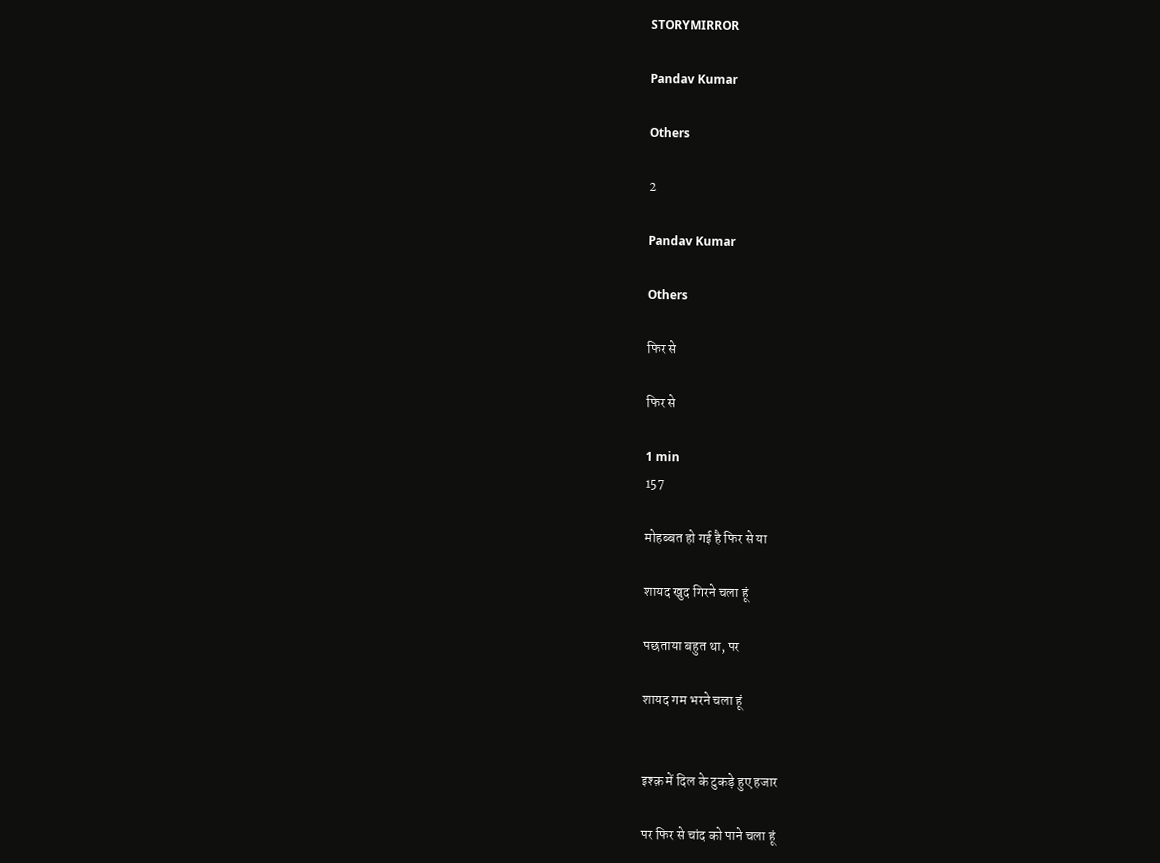STORYMIRROR

Pandav Kumar

Others

2

Pandav Kumar

Others

फिर से

फिर से

1 min
157

मोहब्बत हो गई है फिर से या

शायद खुद गिरने चला हूं

पछताया बहुत था, पर

शायद गम भरने चला हूं


इश्क़ में दिल के टुकड़े हुए हजार

पर फिर से चांद को पाने चला हूं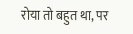रोया तो बहुत था, पर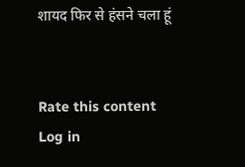शायद फिर से हंसने चला हूं


Rate this content
Log in